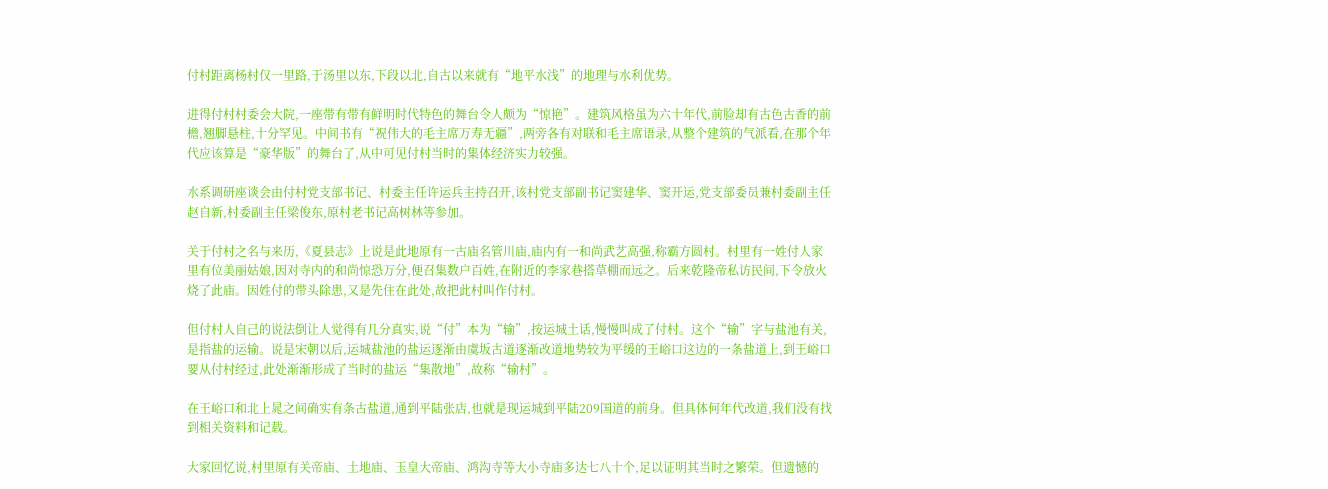付村距离杨村仅一里路,于汤里以东,下段以北,自古以来就有“地平水浅”的地理与水利优势。

进得付村村委会大院,一座带有带有鲜明时代特色的舞台令人颇为“惊艳”。建筑风格虽为六十年代,前脸却有古色古香的前檐,翘脚悬柱,十分罕见。中间书有“祝伟大的毛主席万寿无疆”,两旁各有对联和毛主席语录,从整个建筑的气派看,在那个年代应该算是“豪华版”的舞台了,从中可见付村当时的集体经济实力较强。

水系调研座谈会由付村党支部书记、村委主任许运兵主持召开,该村党支部副书记窦建华、窦开运,党支部委员兼村委副主任赵自新,村委副主任梁俊东,原村老书记高树林等参加。

关于付村之名与来历,《夏县志》上说是此地原有一古庙名管川庙,庙内有一和尚武艺高强,称霸方圆村。村里有一姓付人家里有位美丽姑娘,因对寺内的和尚惊恐万分,便召集数户百姓,在附近的李家巷搭草棚而远之。后来乾隆帝私访民间,下令放火烧了此庙。因姓付的带头除患,又是先住在此处,故把此村叫作付村。

但付村人自己的说法倒让人觉得有几分真实,说“付”本为“输”,按运城土话,慢慢叫成了付村。这个“输”字与盐池有关,是指盐的运输。说是宋朝以后,运城盐池的盐运逐渐由虞坂古道逐渐改道地势较为平缓的王峪口这边的一条盐道上,到王峪口要从付村经过,此处渐渐形成了当时的盐运“集散地”,故称“输村”。

在王峪口和北上晁之间确实有条古盐道,通到平陆张店,也就是现运城到平陆209国道的前身。但具体何年代改道,我们没有找到相关资料和记载。

大家回忆说,村里原有关帝庙、土地庙、玉皇大帝庙、鸿沟寺等大小寺庙多达七八十个,足以证明其当时之繁荣。但遗憾的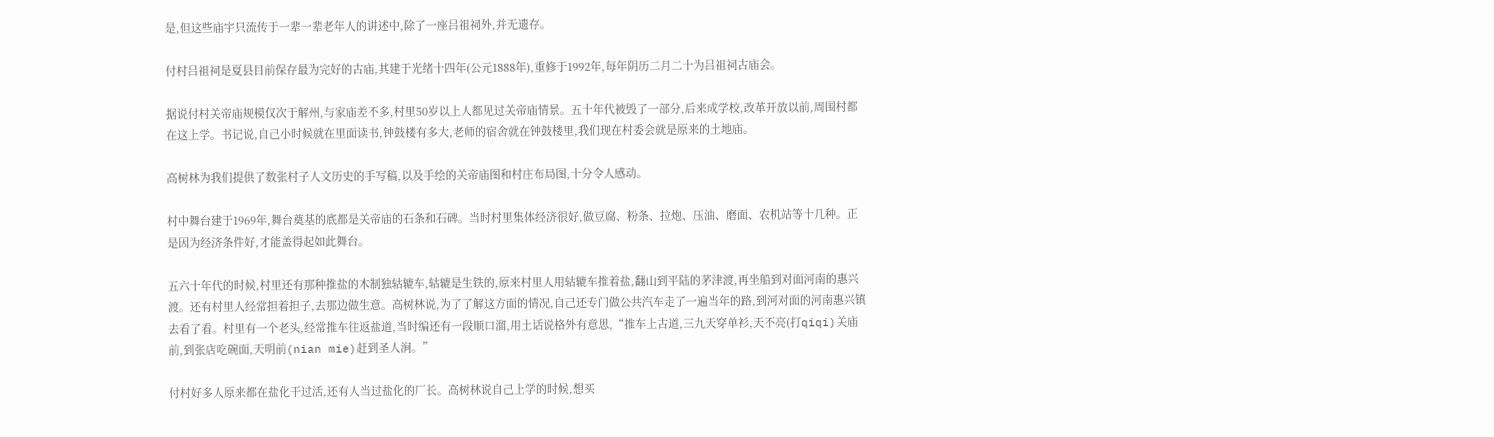是,但这些庙宇只流传于一辈一辈老年人的讲述中,除了一座吕祖祠外,并无遗存。

付村吕祖祠是夏县目前保存最为完好的古庙,其建于光绪十四年(公元1888年),重修于1992年,每年阴历二月二十为吕祖祠古庙会。

据说付村关帝庙规模仅次于解州,与家庙差不多,村里50岁以上人都见过关帝庙情景。五十年代被毁了一部分,后来成学校,改革开放以前,周围村都在这上学。书记说,自己小时候就在里面读书,钟鼓楼有多大,老师的宿舍就在钟鼓楼里,我们现在村委会就是原来的土地庙。

高树林为我们提供了数张村子人文历史的手写稿,以及手绘的关帝庙图和村庄布局图,十分令人感动。

村中舞台建于1969年,舞台奠基的底都是关帝庙的石条和石碑。当时村里集体经济很好,做豆腐、粉条、拉炮、压油、磨面、农机站等十几种。正是因为经济条件好,才能盖得起如此舞台。

五六十年代的时候,村里还有那种推盐的木制独轱辘车,轱辘是生铁的,原来村里人用轱辘车推着盐,翻山到平陆的茅津渡,再坐船到对面河南的惠兴渡。还有村里人经常担着担子,去那边做生意。高树林说,为了了解这方面的情况,自己还专门做公共汽车走了一遍当年的路,到河对面的河南惠兴镇去看了看。村里有一个老头,经常推车往返盐道,当时编还有一段顺口溜,用土话说格外有意思,“推车上古道,三九天穿单衫,天不亮(打qiqi)关庙前,到张店吃碗面,天明前(nian mie)赶到圣人涧。”

付村好多人原来都在盐化干过活,还有人当过盐化的厂长。高树林说自己上学的时候,想买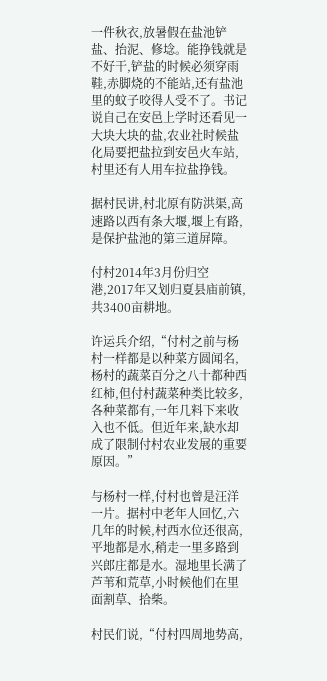一件秋衣,放暑假在盐池铲盐、抬泥、修埝。能挣钱就是不好干,铲盐的时候必须穿雨鞋,赤脚烧的不能站,还有盐池里的蚊子咬得人受不了。书记说自己在安邑上学时还看见一大块大块的盐,农业社时候盐化局要把盐拉到安邑火车站,村里还有人用车拉盐挣钱。

据村民讲,村北原有防洪渠,高速路以西有条大堰,堰上有路,是保护盐池的第三道屏障。

付村2014年3月份归空港,2017年又划归夏县庙前镇,共3400亩耕地。

许运兵介绍,“付村之前与杨村一样都是以种菜方圆闻名,杨村的蔬菜百分之八十都种西红柿,但付村蔬菜种类比较多,各种菜都有,一年几料下来收入也不低。但近年来,缺水却成了限制付村农业发展的重要原因。”

与杨村一样,付村也曾是汪洋一片。据村中老年人回忆,六几年的时候,村西水位还很高,平地都是水,稍走一里多路到兴郎庄都是水。湿地里长满了芦苇和荒草,小时候他们在里面割草、拾柴。

村民们说,“付村四周地势高,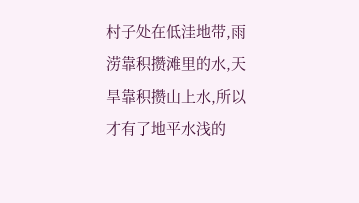村子处在低洼地带,雨涝靠积攒滩里的水,天旱靠积攒山上水,所以才有了地平水浅的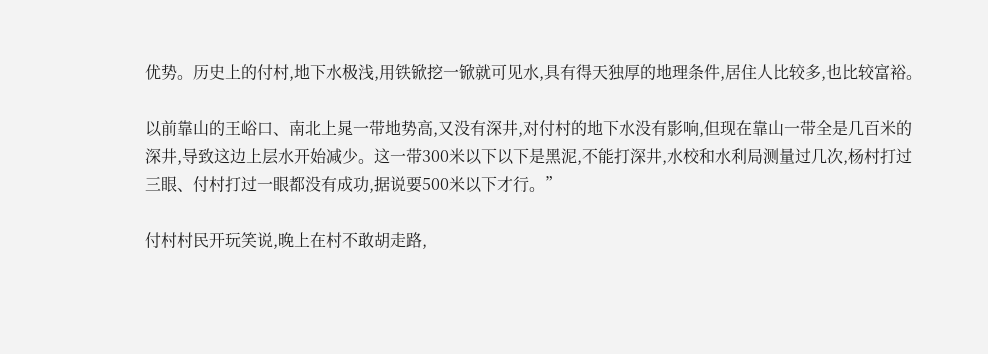优势。历史上的付村,地下水极浅,用铁锨挖一锨就可见水,具有得天独厚的地理条件,居住人比较多,也比较富裕。

以前靠山的王峪口、南北上晁一带地势高,又没有深井,对付村的地下水没有影响,但现在靠山一带全是几百米的深井,导致这边上层水开始减少。这一带300米以下以下是黑泥,不能打深井,水校和水利局测量过几次,杨村打过三眼、付村打过一眼都没有成功,据说要500米以下才行。”

付村村民开玩笑说,晚上在村不敢胡走路,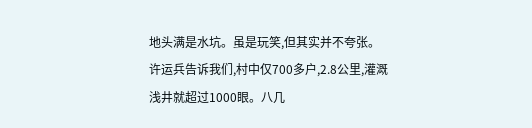地头满是水坑。虽是玩笑,但其实并不夸张。许运兵告诉我们,村中仅700多户,2.8公里,灌溉浅井就超过1000眼。八几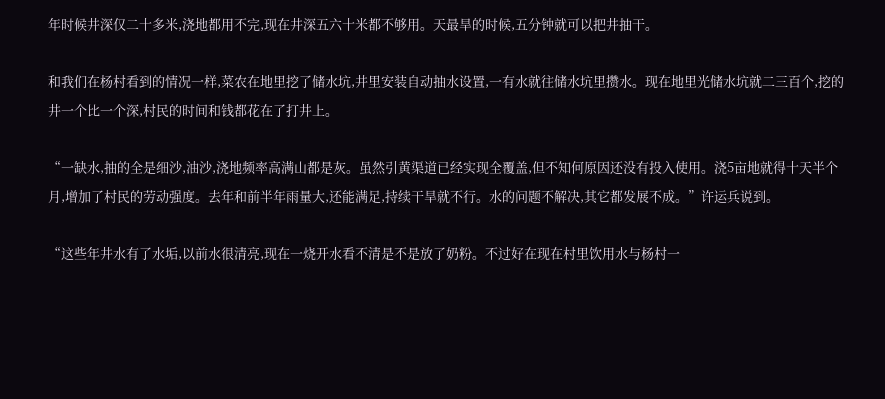年时候井深仅二十多米,浇地都用不完,现在井深五六十米都不够用。天最旱的时候,五分钟就可以把井抽干。

和我们在杨村看到的情况一样,菜农在地里挖了储水坑,井里安装自动抽水设置,一有水就往储水坑里攒水。现在地里光储水坑就二三百个,挖的井一个比一个深,村民的时间和钱都花在了打井上。

“一缺水,抽的全是细沙,油沙,浇地频率高满山都是灰。虽然引黄渠道已经实现全覆盖,但不知何原因还没有投入使用。浇5亩地就得十天半个月,增加了村民的劳动强度。去年和前半年雨量大,还能满足,持续干旱就不行。水的问题不解决,其它都发展不成。”许运兵说到。

“这些年井水有了水垢,以前水很清亮,现在一烧开水看不清是不是放了奶粉。不过好在现在村里饮用水与杨村一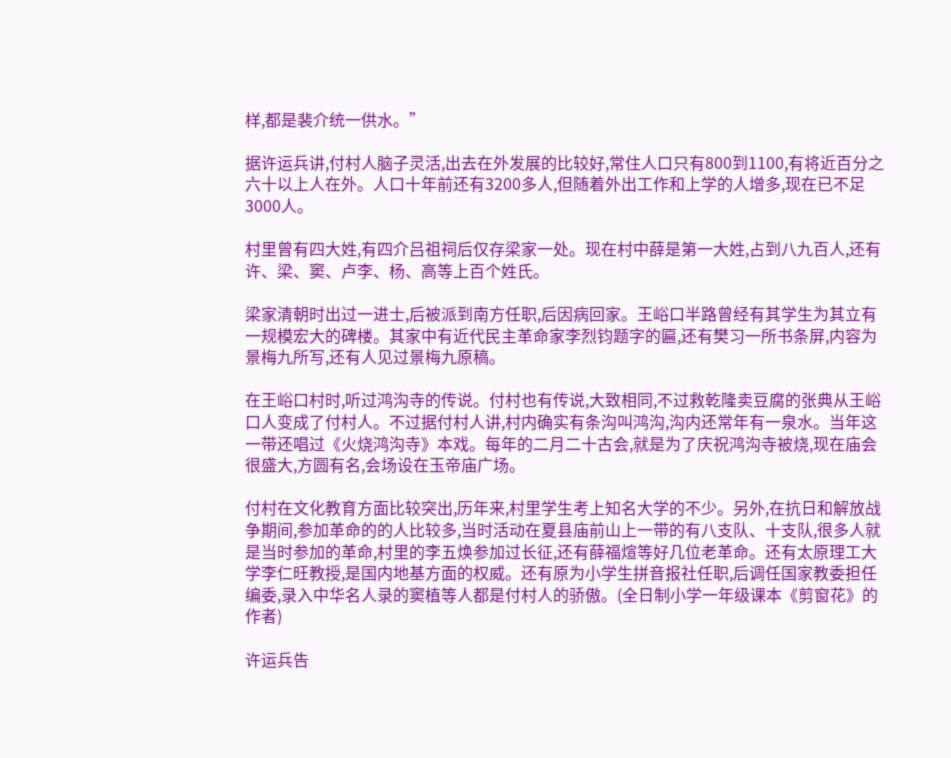样,都是裴介统一供水。”

据许运兵讲,付村人脑子灵活,出去在外发展的比较好,常住人口只有800到1100,有将近百分之六十以上人在外。人口十年前还有3200多人,但随着外出工作和上学的人增多,现在已不足3000人。

村里曾有四大姓,有四介吕祖祠后仅存梁家一处。现在村中薛是第一大姓,占到八九百人,还有许、梁、窦、卢李、杨、高等上百个姓氏。

梁家清朝时出过一进士,后被派到南方任职,后因病回家。王峪口半路曾经有其学生为其立有一规模宏大的碑楼。其家中有近代民主革命家李烈钧题字的匾,还有樊习一所书条屏,内容为景梅九所写,还有人见过景梅九原稿。

在王峪口村时,听过鸿沟寺的传说。付村也有传说,大致相同,不过救乾隆卖豆腐的张典从王峪口人变成了付村人。不过据付村人讲,村内确实有条沟叫鸿沟,沟内还常年有一泉水。当年这一带还唱过《火烧鸿沟寺》本戏。每年的二月二十古会,就是为了庆祝鸿沟寺被烧,现在庙会很盛大,方圆有名,会场设在玉帝庙广场。

付村在文化教育方面比较突出,历年来,村里学生考上知名大学的不少。另外,在抗日和解放战争期间,参加革命的的人比较多,当时活动在夏县庙前山上一带的有八支队、十支队,很多人就是当时参加的革命,村里的李五焕参加过长征,还有薛福煊等好几位老革命。还有太原理工大学李仁旺教授,是国内地基方面的权威。还有原为小学生拼音报社任职,后调任国家教委担任编委,录入中华名人录的窦植等人都是付村人的骄傲。(全日制小学一年级课本《剪窗花》的作者)

许运兵告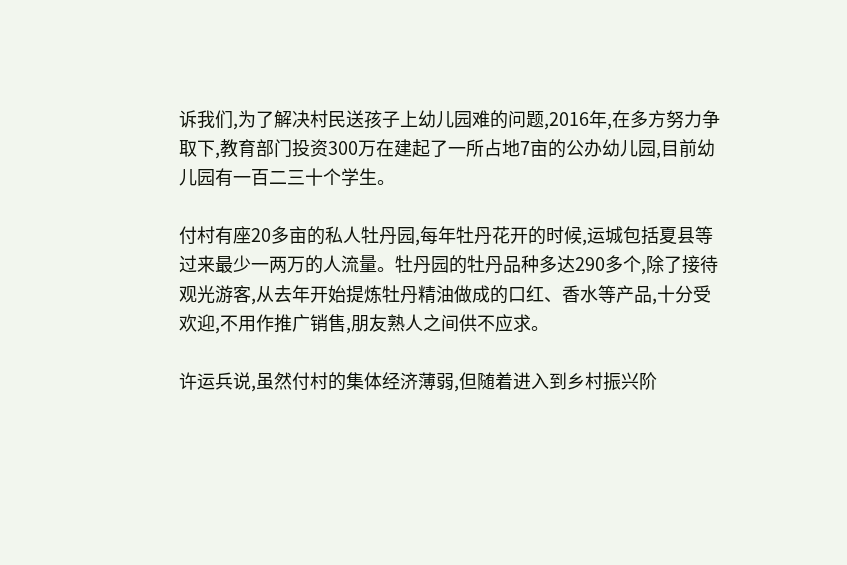诉我们,为了解决村民送孩子上幼儿园难的问题,2016年,在多方努力争取下,教育部门投资300万在建起了一所占地7亩的公办幼儿园,目前幼儿园有一百二三十个学生。

付村有座20多亩的私人牡丹园,每年牡丹花开的时候,运城包括夏县等过来最少一两万的人流量。牡丹园的牡丹品种多达290多个,除了接待观光游客,从去年开始提炼牡丹精油做成的口红、香水等产品,十分受欢迎,不用作推广销售,朋友熟人之间供不应求。

许运兵说,虽然付村的集体经济薄弱,但随着进入到乡村振兴阶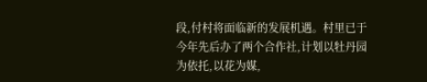段,付村将面临新的发展机遇。村里已于今年先后办了两个合作社,计划以牡丹园为依托,以花为媒,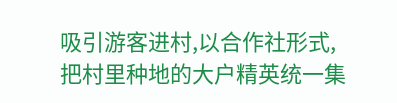吸引游客进村,以合作社形式,把村里种地的大户精英统一集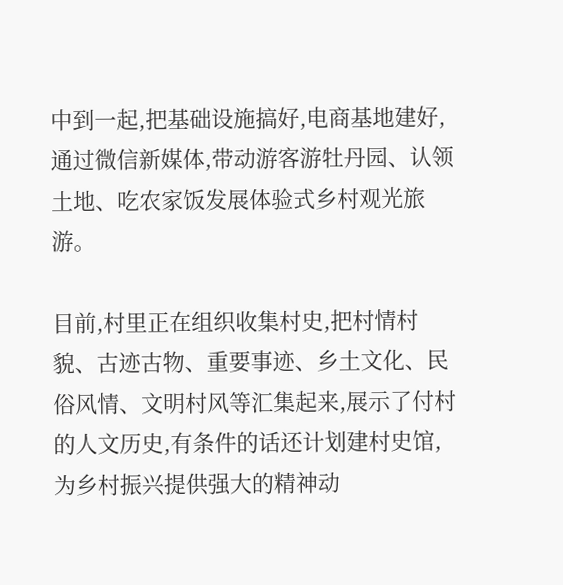中到一起,把基础设施搞好,电商基地建好,通过微信新媒体,带动游客游牡丹园、认领土地、吃农家饭发展体验式乡村观光旅游。

目前,村里正在组织收集村史,把村情村貌、古迹古物、重要事迹、乡土文化、民俗风情、文明村风等汇集起来,展示了付村的人文历史,有条件的话还计划建村史馆,为乡村振兴提供强大的精神动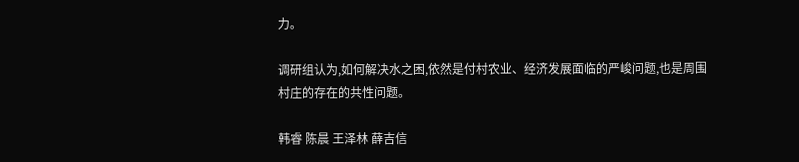力。

调研组认为,如何解决水之困,依然是付村农业、经济发展面临的严峻问题,也是周围村庄的存在的共性问题。

韩睿 陈晨 王泽林 薛吉信